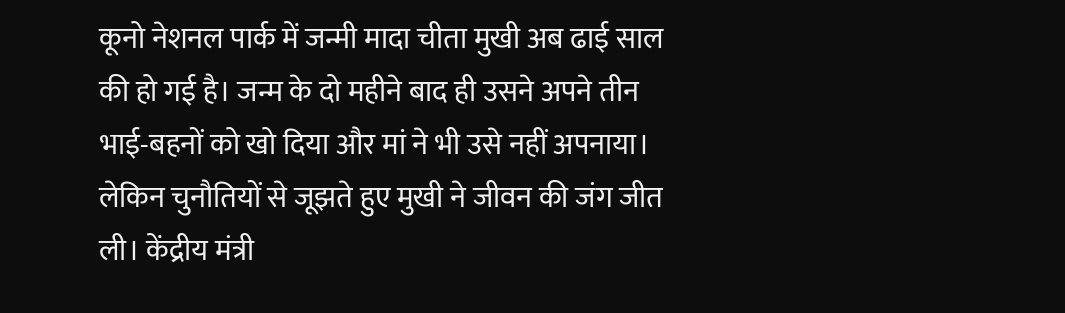कूनो नेशनल पार्क में जन्मी मादा चीता मुखी अब ढाई साल की हो गई है। जन्म के दो महीने बाद ही उसने अपने तीन भाई-बहनों को खो दिया और मां ने भी उसे नहीं अपनाया। लेकिन चुनौतियों से जूझते हुए मुखी ने जीवन की जंग जीत ली। केंद्रीय मंत्री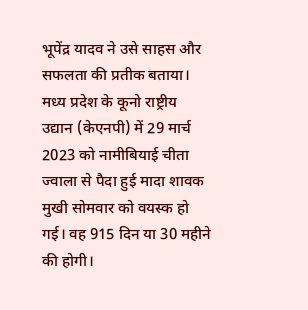भूपेंद्र यादव ने उसे साहस और सफलता की प्रतीक बताया।
मध्य प्रदेश के कूनो राष्ट्रीय उद्यान (केएनपी) में 29 मार्च 2023 को नामीबियाई चीता ज्वाला से पैदा हुई मादा शावक मुखी सोमवार को वयस्क हो गई। वह 915 दिन या 30 महीने की होगी।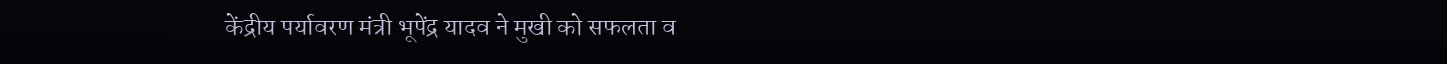केंद्रीय पर्यावरण मंत्री भूपेंद्र यादव ने मुखी को सफलता व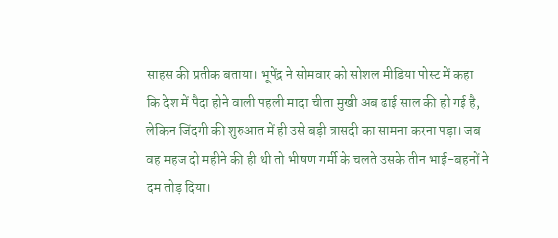साहस की प्रतीक बताया। भूपेंद्र ने सोमवार को सोशल मीडिया पोस्ट में कहा कि देश में पैदा होने वाली पहली मादा चीता मुखी अब ढाई साल की हो गई है, लेकिन जिंदगी की शुरुआत में ही उसे बड़ी त्रासदी का सामना करना पड़ा। जब वह महज दो महीने की ही थी तो भीषण गर्मी के चलते उसके तीन भाई-बहनों ने दम तोड़ दिया।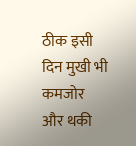ठीक इसी दिन मुखी भी कमजोर और थकी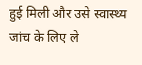हुई मिली और उसे स्वास्थ्य जांच के लिए ले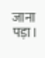जाना पड़ा।